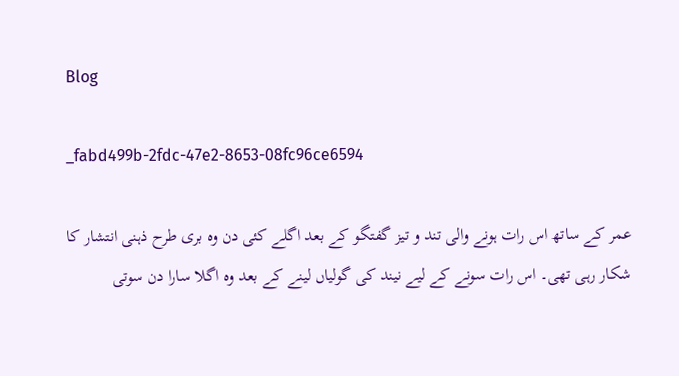Blog

_fabd499b-2fdc-47e2-8653-08fc96ce6594

عمر کے ساتھ اس رات ہونے والی تند و تیز گفتگو کے بعد اگلے کئی دن وہ بری طرح ذہنی انتشار کا شکار رہی تھی۔ اس رات سونے کے لیے نیند کی گولیاں لینے کے بعد وہ اگلا سارا دن سوتی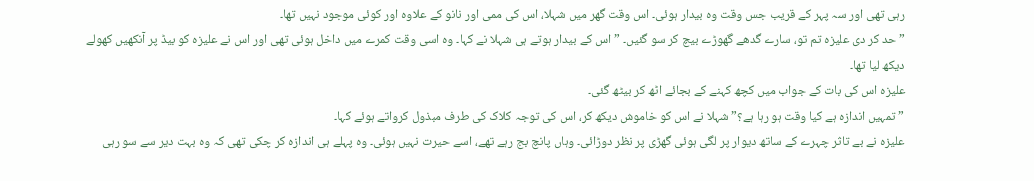رہی تھی اور سہ پہر کے قریب جس وقت وہ بیدار ہوئی۔ اس وقت گھر میں شہلا، اس کی ممی اور نانو کے علاوہ اور کوئی موجود نہیں تھا۔
”حد کر دی علیزہ تم تو، سارے گدھے گھوڑے بیچ کر سو گئیں۔ ” اس کے بیدار ہوتے ہی شہلا نے کہا۔ وہ اسی وقت کمرے میں داخل ہوئی تھی اور اس نے علیزہ کو بیڈ پر آنکھیں کھولے دیکھ لیا تھا۔
علیزہ اس کی بات کے جواب میں کچھ کہنے کے بجائے اٹھ کر بیٹھ گئی۔
”تمہیں اندازہ ہے کیا وقت ہو رہا ہے؟” شہلا نے اس کو خاموش دیکھ کر، اس کی توجہ کلاک کی طرف مبذول کرواتے ہوئے کہا۔
علیزہ نے بے تاثر چہرے کے ساتھ دیوار پر لگی ہوئی گھڑی پر نظر دوڑائی۔ وہاں پانچ بج رہے تھے، اسے حیرت نہیں ہوئی۔ وہ پہلے ہی اندازہ کر چکی تھی کہ وہ بہت دیر سے سو رہی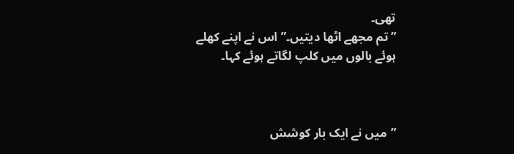تھی۔
”تم مجھے اٹھا دیتیں۔” اس نے اپنے کھلے ہوئے بالوں میں کلپ لگاتے ہوئے کہا۔



”میں نے ایک بار کوشش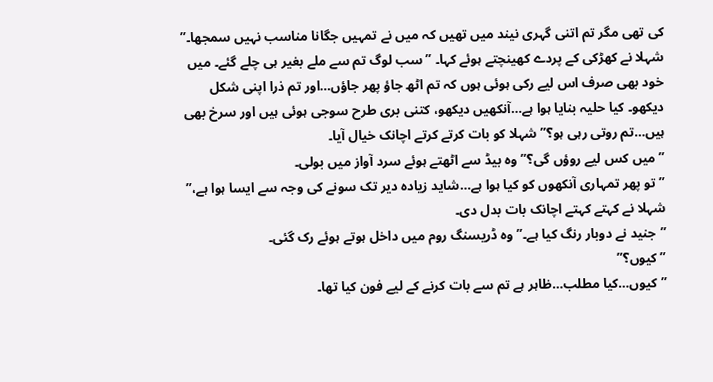کی تھی مگر تم اتنی گہری نیند میں تھیں کہ میں نے تمہیں جگانا مناسب نہیں سمجھا۔” شہلا نے کھڑکی کے پردے کھینچتے ہوئے کہا۔ ” سب لوگ تم سے ملے بغیر ہی چلے گئے۔ میں خود بھی صرف اس لیے رکی ہوئی ہوں کہ تم اٹھ جاؤ پھر جاؤں…اور تم ذرا اپنی شکل دیکھو۔ کیا حلیہ بنایا ہوا ہے…آنکھیں دیکھو، کتنی بری طرح سوجی ہوئی ہیں اور سرخ بھی ہیں…تم روتی رہی ہو؟” شہلا کو بات کرتے کرتے اچانک خیال آیا۔
”میں کس لیے روؤں گی؟” وہ بیڈ سے اٹھتے ہوئے سرد آواز میں بولی۔
”تو پھر تمہاری آنکھوں کو کیا ہوا ہے…شاید زیادہ دیر تک سونے کی وجہ سے ایسا ہوا ہے،” شہلا نے کہتے کہتے اچانک بات بدل دی۔
”جنید نے دوبار رنگ کیا ہے۔” وہ ڈریسنگ روم میں داخل ہوتے ہوئے رک گئی۔
”کیوں؟”
”کیوں…کیا مطلب…ظاہر ہے تم سے بات کرنے کے لیے فون کیا تھا۔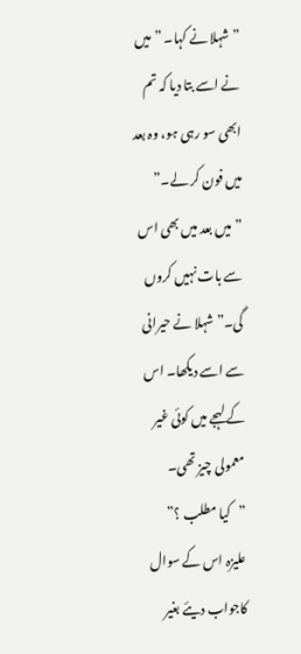” شہلا نے کہا۔ ”میں نے اسے بتا دیا کہ تم ابھی سو رہی ہو، وہ بعد میں فون کر لے۔”
”میں بعد میں بھی اس سے بات نہیں کروں گی۔” شہلا نے حیرانی سے اسے دیکھا۔ اس کے لہجے میں کوئی غیر معمولی چیز تھی۔
”کیا مطلب ؟”
علیزہ اس کے سوال کاجواب دیئے بغیر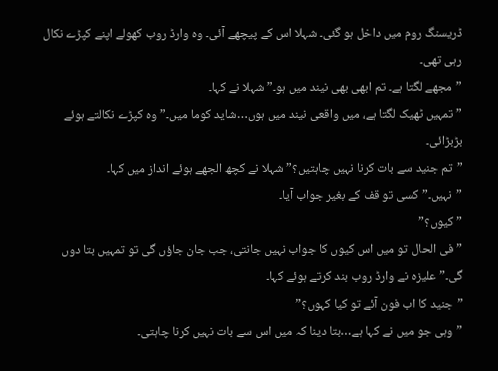ڈریسنگ روم میں داخل ہو گئی۔ شہلا اس کے پیچھے آئی۔ وہ وارڈ روب کھولے اپنے کپڑے نکال رہی تھی۔
”مجھے لگتا ہے۔ تم ابھی بھی نیند میں ہو۔” شہلا نے کہا۔
”تمہیں ٹھیک لگتا ہے، میں واقعی نیند میں ہوں…شاید کوما میں۔” وہ کپڑے نکالتے ہوئے بڑبڑائی۔
”تم جنید سے بات کرنا نہیں چاہتیں؟” شہلا نے کچھ الجھے ہوئے انداز میں کہا۔
”نہیں۔” کسی تو قف کے بغیر جواب آیا۔
”کیوں؟”
” فی الحال تو میں اس کیوں کا جواب نہیں جانتی، جب جان جاؤں گی تو تمہیں بتا دوں گی۔” علیزہ نے وارڈ روب بند کرتے ہوئے کہا۔
”جنید کا اب فون آئے تو کیا کہوں؟”
”وہی جو میں نے کہا ہے…بتا دینا کہ میں اس سے بات نہیں کرنا چاہتی۔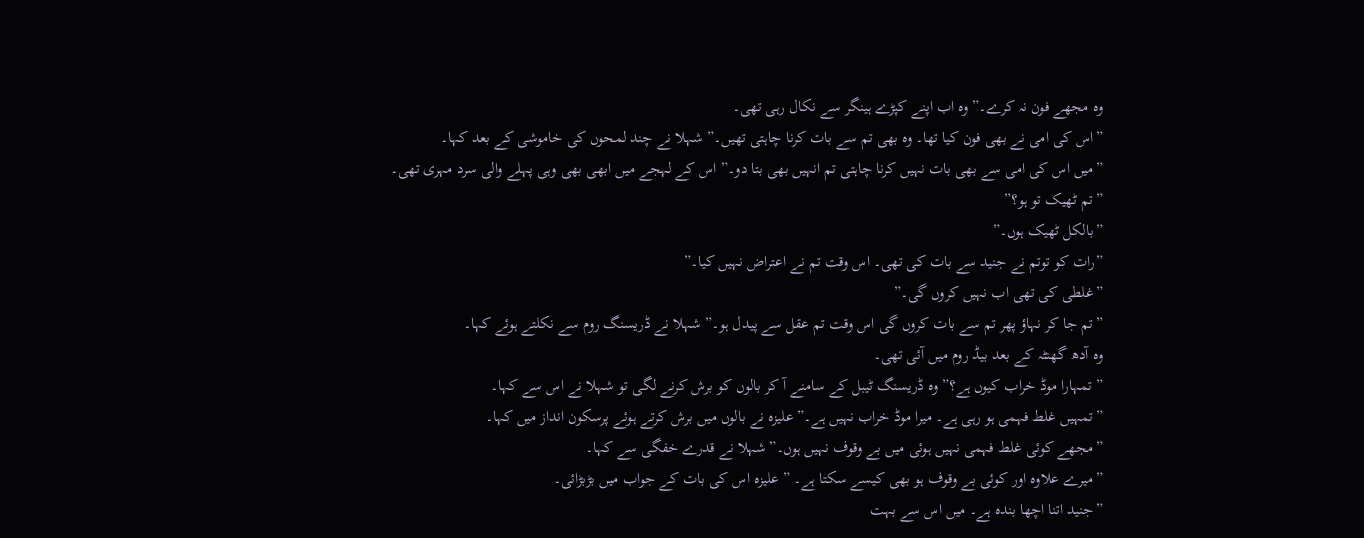وہ مجھے فون نہ کرے۔” وہ اب اپنے کپڑے ہینگر سے نکال رہی تھی۔
”اس کی امی نے بھی فون کیا تھا۔ وہ بھی تم سے بات کرنا چاہتی تھیں۔” شہلا نے چند لمحوں کی خاموشی کے بعد کہا۔
”میں اس کی امی سے بھی بات نہیں کرنا چاہتی تم انہیں بھی بتا دو۔” اس کے لہجے میں ابھی بھی وہی پہلے والی سرد مہری تھی۔
”تم ٹھیک تو ہو؟”
”بالکل ٹھیک ہوں۔”
”رات کو توتم نے جنید سے بات کی تھی۔ اس وقت تم نے اعتراض نہیں کیا۔”
”غلطی کی تھی اب نہیں کروں گی۔”
”تم جا کر نہاؤ پھر تم سے بات کروں گی اس وقت تم عقل سے پیدل ہو۔” شہلا نے ڈریسنگ روم سے نکلتے ہوئے کہا۔
وہ آدھ گھنٹہ کے بعد بیڈ روم میں آئی تھی۔
”تمہارا موڈ خراب کیوں ہے؟” وہ ڈریسنگ ٹیبل کے سامنے آ کر بالوں کو برش کرنے لگی تو شہلا نے اس سے کہا۔
”تمہیں غلط فہمی ہو رہی ہے۔ میرا موڈ خراب نہیں ہے۔” علیزہ نے بالوں میں برش کرتے ہوئے پرسکون انداز میں کہا۔
”مجھے کوئی غلط فہمی نہیں ہوئی میں بے وقوف نہیں ہوں۔” شہلا نے قدرے خفگی سے کہا۔
”میرے علاوہ اور کوئی بے وقوف ہو بھی کیسے سکتا ہے۔ ” علیزہ اس کی بات کے جواب میں بڑبڑائی۔
”جنید اتنا اچھا بندہ ہے۔ میں اس سے بہت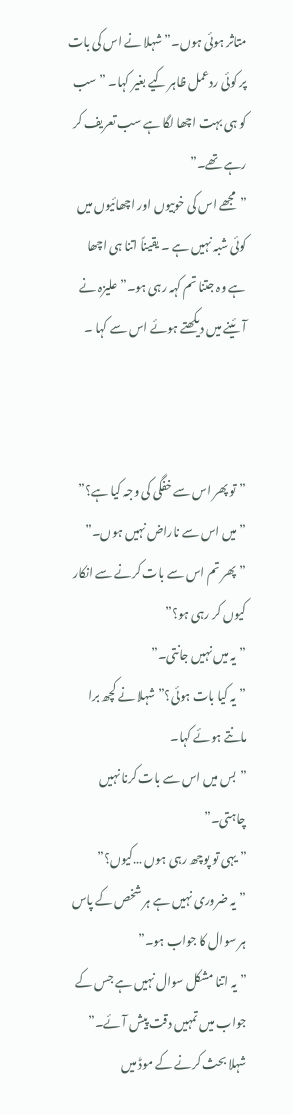متاثر ہوئی ہوں۔” شہلا نے اس کی بات پر کوئی ردعمل ظاہر کیے بغیر کہا۔ ” سب کو ہی بہت اچھا لگا ہے سب تعریف کر رہے تھے۔”
”مجھے اس کی خوبیوں اور اچھائیوں میں کوئی شبہ نہیں ہے ۔ یقیناً اتنا ہی اچھا ہے وہ جتنا تم کہہ رہی ہو۔” علیزہ نے آئینے میں دیکھتے ہوئے اس سے کہا ۔



”تو پھر اس سے خفگی کی وجہ کیا ہے؟”
”میں اس سے ناراض نہیں ہوں۔”
”پھر تم اس سے بات کرنے سے انکار کیوں کر رہی ہو؟”
”یہ میں نہیں جانتی۔”
”یہ کیا بات ہوئی؟” شہلا نے کچھ برا مانتے ہوئے کہا۔
”بس میں اس سے بات کرنا نہیں چاہتی۔”
”یہی تو پوچھ رہی ہوں …کیوں؟”
”یہ ضروری نہیں ہے ہر شخص کے پاس ہر سوال کا جواب ہو۔”
”یہ اتنا مشکل سوال نہیں ہے جس کے جواب میں تمہیں دقت پیش آئے۔” شہلا بحث کرنے کے موڈ میں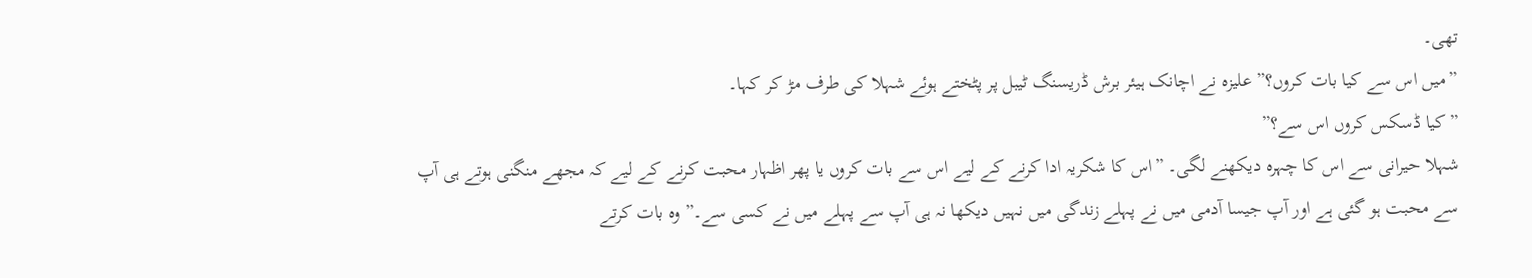تھی۔
”میں اس سے کیا بات کروں؟” علیزہ نے اچانک ہیئر برش ڈریسنگ ٹیبل پر پٹختے ہوئے شہلا کی طرف مڑ کر کہا۔
”کیا ڈسکس کروں اس سے؟”
شہلا حیرانی سے اس کا چہرہ دیکھنے لگی۔ ”اس کا شکریہ ادا کرنے کے لیے اس سے بات کروں یا پھر اظہار محبت کرنے کے لیے کہ مجھے منگنی ہوتے ہی آپ سے محبت ہو گئی ہے اور آپ جیسا آدمی میں نے پہلے زندگی میں نہیں دیکھا نہ ہی آپ سے پہلے میں نے کسی سے۔” وہ بات کرتے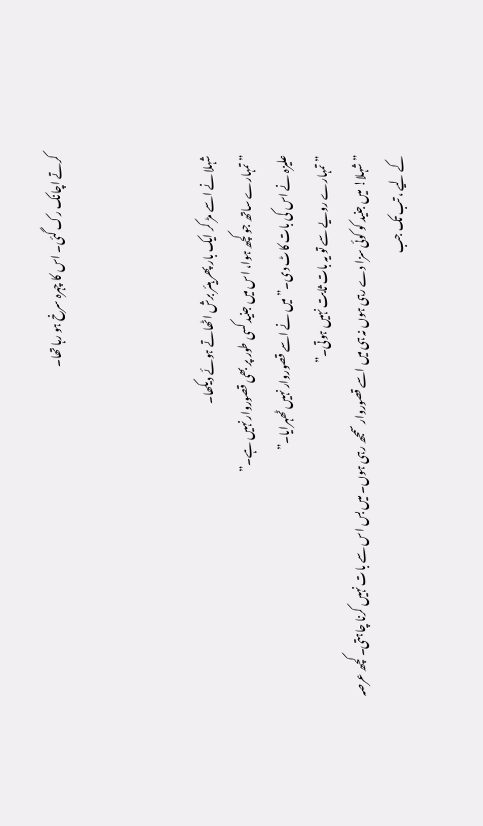کرتے اچانک رک گئی۔ اس کا چہرہ سرخ ہو رہا تھا۔



شہلا نے اسے مڑ کر ایک بار پھر ہیئر برش اٹھاتے ہوئے دیکھا۔
”تمہارے ساتھ جو کچھ ہوا، اس میں جنید کسی طور پر بھی قصوروار نہیں ہے۔”
علیزہ نے اس کی بات کاٹ دی۔” میں نے اسے قصوروار نہیں ٹھہرایا۔”
”تمہارے رویے سے تو یہ بات ثابت نہیں ہوتی۔”
”شہلا! میں جنید کو کوئی سزا دے رہی ہوں نہ ہی میں اسے قصوروار سمجھ رہی ہوں۔ میں بس اس سے بات نہیں کرنا چاہتی۔ کچھ عرصہ کے لیے ، تب تک جب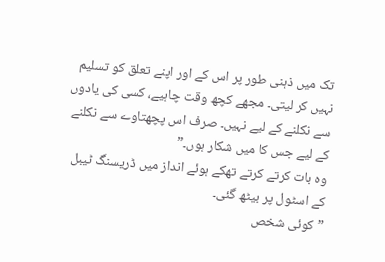تک میں ذہنی طور پر اس کے اور اپنے تعلق کو تسلیم نہیں کر لیتی۔ مجھے کچھ وقت چاہیے، کسی کی یادوں سے نکلنے کے لیے نہیں۔ صرف اس پچھتاوے سے نکلنے کے لیے جس کا میں شکار ہوں۔”
وہ بات کرتے کرتے تھکے ہوئے انداز میں ڈریسنگ ٹیبل کے اسٹول پر بیٹھ گئی۔
”کوئی شخص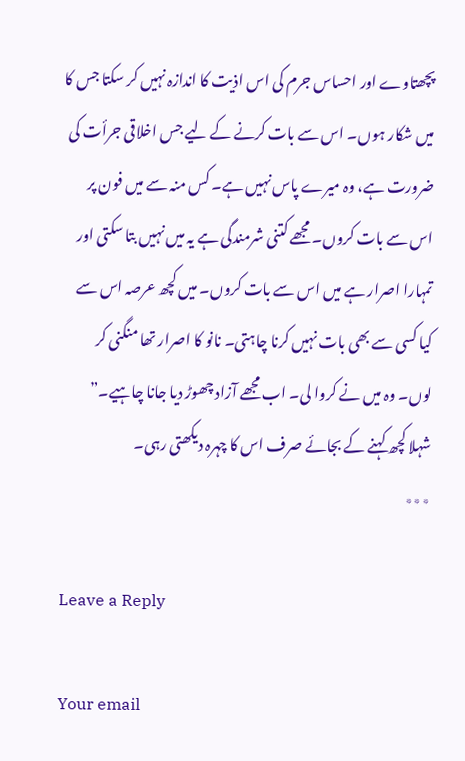پچھتاوے اور احساس جرم کی اس اذیت کا اندازہ نہیں کر سکتا جس کا میں شکار ہوں۔ اس سے بات کرنے کے لیے جس اخلاقی جرأت کی ضرورت ہے، وہ میرے پاس نہیں ہے۔ کس منہ سے میں فون پر اس سے بات کروں۔ مجھے کتنی شرمندگی ہے یہ میں نہیں بتا سکتی اور تمہارا اصرار ہے میں اس سے بات کروں۔ میں کچھ عرصہ اس سے کیا کسی سے بھی بات نہیں کرنا چاہتی۔ نانو کا اصرار تھا منگنی کر لوں۔ وہ میں نے کروا لی۔ اب مجھے آزاد چھوڑ دیا جانا چاہیے۔”
شہلا کچھ کہنے کے بجائے صرف اس کا چہرہ دیکھتی رہی۔
٭٭٭

Leave a Reply

Your email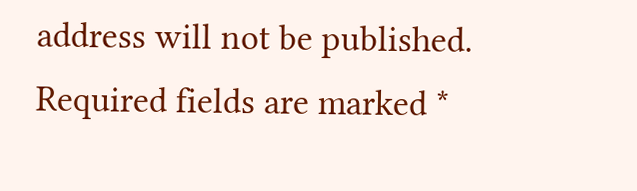address will not be published. Required fields are marked *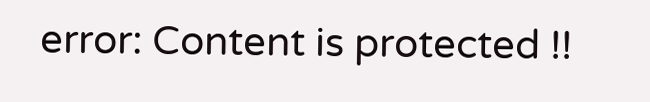error: Content is protected !!